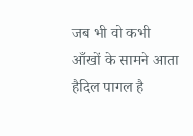जब भी वो कभी आँखों के सामने आता हैदिल पागल है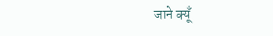जाने क्यूँ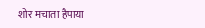शोर मचाता हैपाया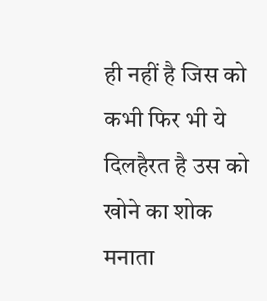ही नहीं है जिस को कभी फिर भी ये दिलहैरत है उस को खोने का शोक मनाता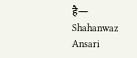है— Shahanwaz Ansari